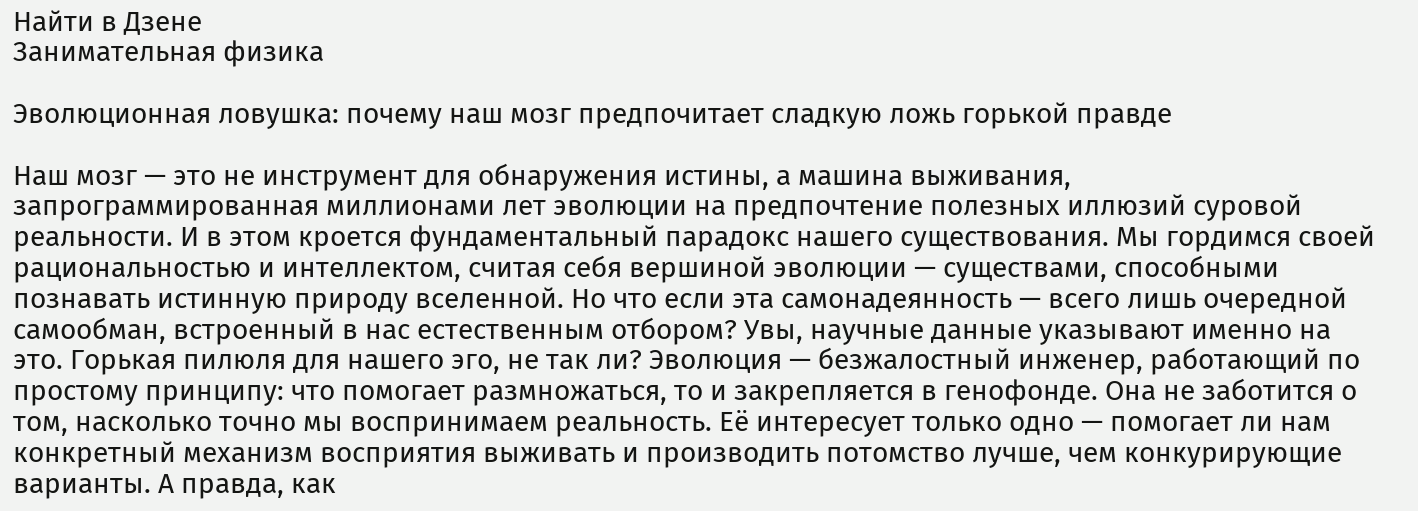Найти в Дзене
Занимательная физика

Эволюционная ловушка: почему наш мозг предпочитает сладкую ложь горькой правде

Наш мозг — это не инструмент для обнаружения истины, а машина выживания, запрограммированная миллионами лет эволюции на предпочтение полезных иллюзий суровой реальности. И в этом кроется фундаментальный парадокс нашего существования. Мы гордимся своей рациональностью и интеллектом, считая себя вершиной эволюции — существами, способными познавать истинную природу вселенной. Но что если эта самонадеянность — всего лишь очередной самообман, встроенный в нас естественным отбором? Увы, научные данные указывают именно на это. Горькая пилюля для нашего эго, не так ли? Эволюция — безжалостный инженер, работающий по простому принципу: что помогает размножаться, то и закрепляется в генофонде. Она не заботится о том, насколько точно мы воспринимаем реальность. Её интересует только одно — помогает ли нам конкретный механизм восприятия выживать и производить потомство лучше, чем конкурирующие варианты. А правда, как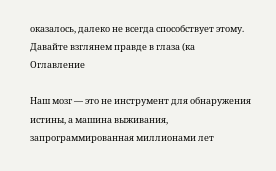оказалось, далеко не всегда способствует этому. Давайте взглянем правде в глаза (ка
Оглавление

Наш мозг — это не инструмент для обнаружения истины, а машина выживания, запрограммированная миллионами лет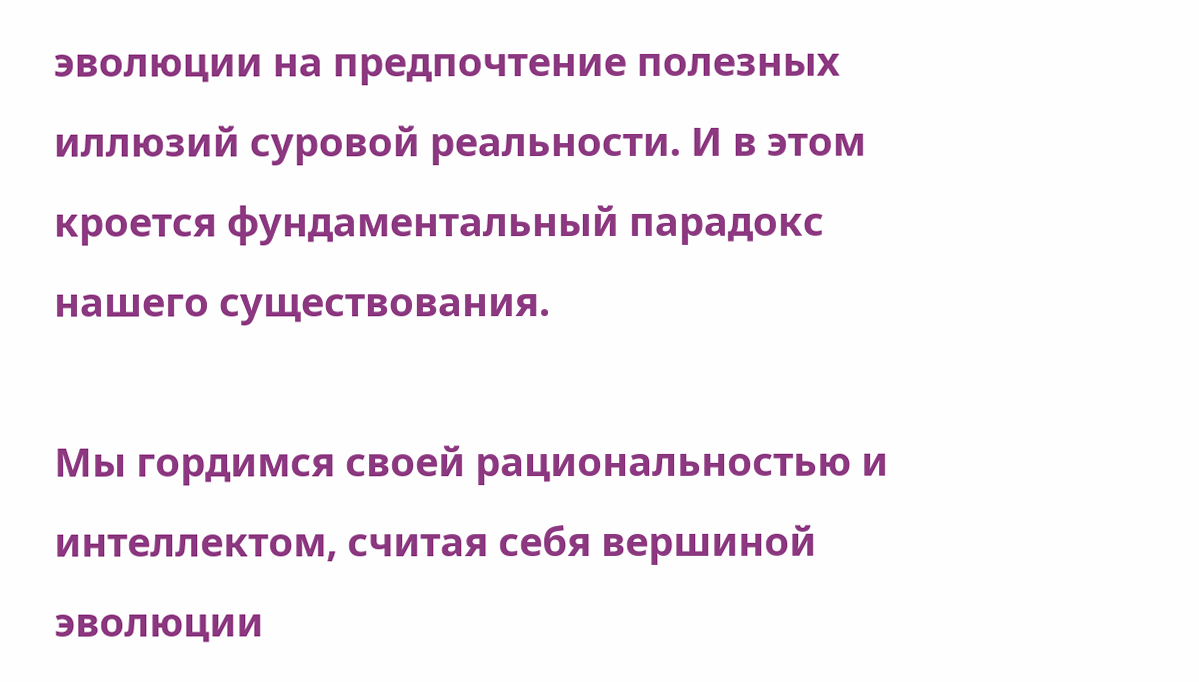эволюции на предпочтение полезных иллюзий суровой реальности. И в этом кроется фундаментальный парадокс нашего существования.

Мы гордимся своей рациональностью и интеллектом, считая себя вершиной эволюции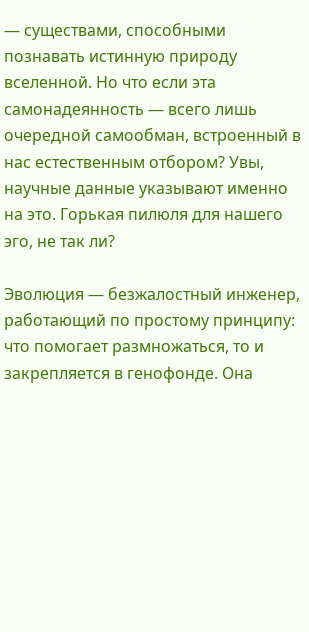— существами, способными познавать истинную природу вселенной. Но что если эта самонадеянность — всего лишь очередной самообман, встроенный в нас естественным отбором? Увы, научные данные указывают именно на это. Горькая пилюля для нашего эго, не так ли?

Эволюция — безжалостный инженер, работающий по простому принципу: что помогает размножаться, то и закрепляется в генофонде. Она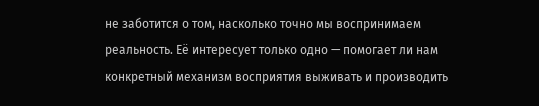не заботится о том, насколько точно мы воспринимаем реальность. Её интересует только одно — помогает ли нам конкретный механизм восприятия выживать и производить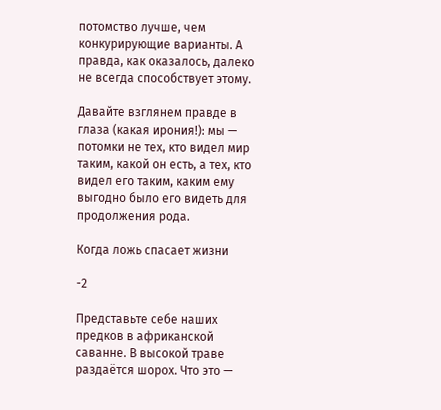потомство лучше, чем конкурирующие варианты. А правда, как оказалось, далеко не всегда способствует этому.

Давайте взглянем правде в глаза (какая ирония!): мы — потомки не тех, кто видел мир таким, какой он есть, а тех, кто видел его таким, каким ему выгодно было его видеть для продолжения рода.

Когда ложь спасает жизни

-2

Представьте себе наших предков в африканской саванне. В высокой траве раздаётся шорох. Что это —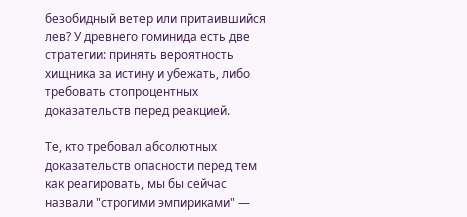безобидный ветер или притаившийся лев? У древнего гоминида есть две стратегии: принять вероятность хищника за истину и убежать, либо требовать стопроцентных доказательств перед реакцией.

Те, кто требовал абсолютных доказательств опасности перед тем как реагировать, мы бы сейчас назвали "строгими эмпириками" —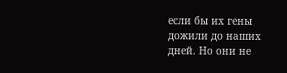если бы их гены дожили до наших дней. Но они не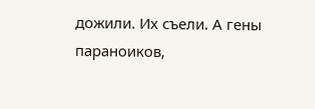дожили. Их съели. А гены параноиков,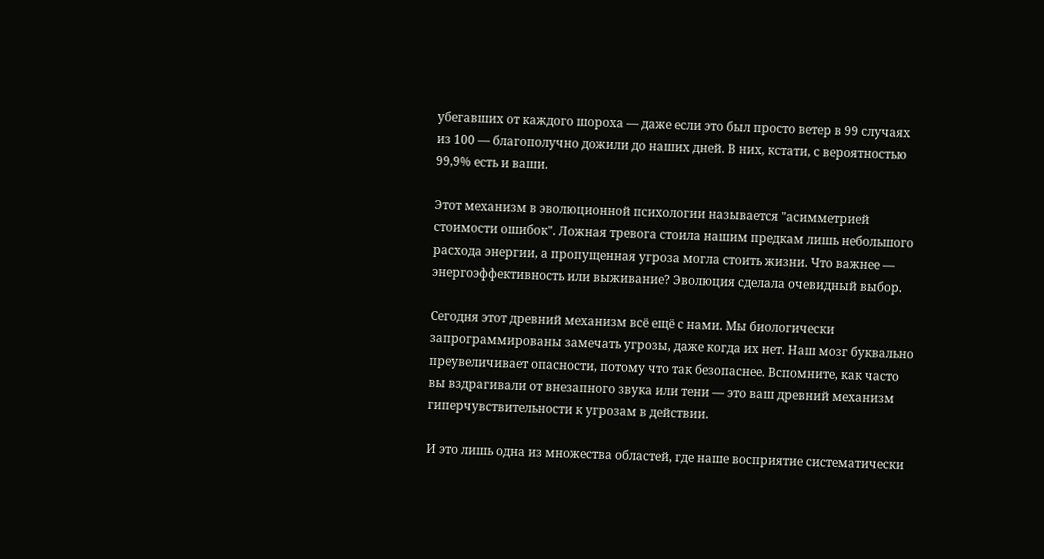убегавших от каждого шороха — даже если это был просто ветер в 99 случаях из 100 — благополучно дожили до наших дней. В них, кстати, с вероятностью 99,9% есть и ваши.

Этот механизм в эволюционной психологии называется "асимметрией стоимости ошибок". Ложная тревога стоила нашим предкам лишь небольшого расхода энергии, а пропущенная угроза могла стоить жизни. Что важнее — энергоэффективность или выживание? Эволюция сделала очевидный выбор.

Сегодня этот древний механизм всё ещё с нами. Мы биологически запрограммированы замечать угрозы, даже когда их нет. Наш мозг буквально преувеличивает опасности, потому что так безопаснее. Вспомните, как часто вы вздрагивали от внезапного звука или тени — это ваш древний механизм гиперчувствительности к угрозам в действии.

И это лишь одна из множества областей, где наше восприятие систематически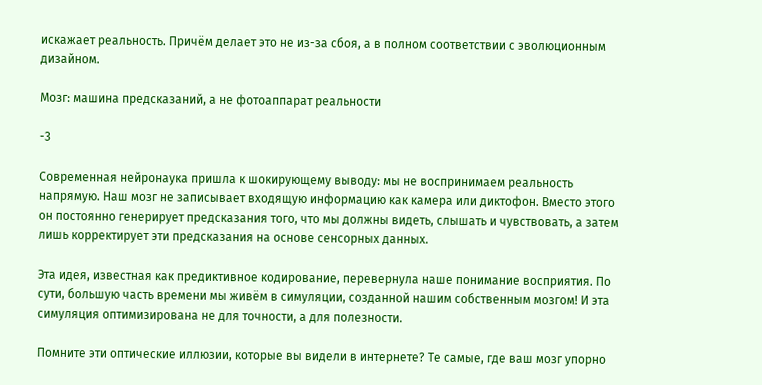искажает реальность. Причём делает это не из-за сбоя, а в полном соответствии с эволюционным дизайном.

Мозг: машина предсказаний, а не фотоаппарат реальности

-3

Современная нейронаука пришла к шокирующему выводу: мы не воспринимаем реальность напрямую. Наш мозг не записывает входящую информацию как камера или диктофон. Вместо этого он постоянно генерирует предсказания того, что мы должны видеть, слышать и чувствовать, а затем лишь корректирует эти предсказания на основе сенсорных данных.

Эта идея, известная как предиктивное кодирование, перевернула наше понимание восприятия. По сути, большую часть времени мы живём в симуляции, созданной нашим собственным мозгом! И эта симуляция оптимизирована не для точности, а для полезности.

Помните эти оптические иллюзии, которые вы видели в интернете? Те самые, где ваш мозг упорно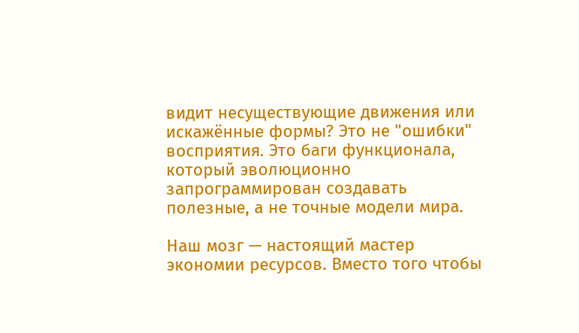видит несуществующие движения или искажённые формы? Это не "ошибки" восприятия. Это баги функционала, который эволюционно запрограммирован создавать полезные, а не точные модели мира.

Наш мозг — настоящий мастер экономии ресурсов. Вместо того чтобы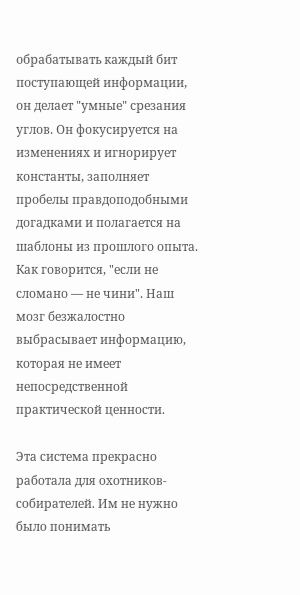обрабатывать каждый бит поступающей информации, он делает "умные" срезания углов. Он фокусируется на изменениях и игнорирует константы, заполняет пробелы правдоподобными догадками и полагается на шаблоны из прошлого опыта. Как говорится, "если не сломано — не чини". Наш мозг безжалостно выбрасывает информацию, которая не имеет непосредственной практической ценности.

Эта система прекрасно работала для охотников-собирателей. Им не нужно было понимать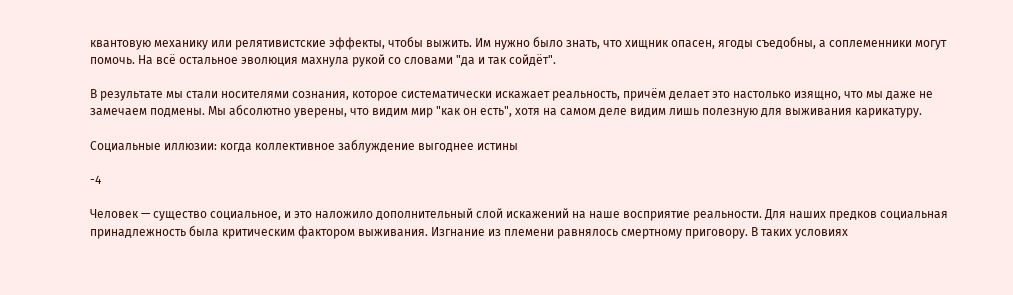квантовую механику или релятивистские эффекты, чтобы выжить. Им нужно было знать, что хищник опасен, ягоды съедобны, а соплеменники могут помочь. На всё остальное эволюция махнула рукой со словами "да и так сойдёт".

В результате мы стали носителями сознания, которое систематически искажает реальность, причём делает это настолько изящно, что мы даже не замечаем подмены. Мы абсолютно уверены, что видим мир "как он есть", хотя на самом деле видим лишь полезную для выживания карикатуру.

Социальные иллюзии: когда коллективное заблуждение выгоднее истины

-4

Человек — существо социальное, и это наложило дополнительный слой искажений на наше восприятие реальности. Для наших предков социальная принадлежность была критическим фактором выживания. Изгнание из племени равнялось смертному приговору. В таких условиях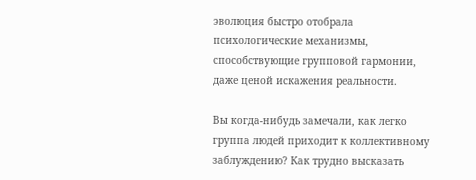эволюция быстро отобрала психологические механизмы, способствующие групповой гармонии, даже ценой искажения реальности.

Вы когда-нибудь замечали, как легко группа людей приходит к коллективному заблуждению? Как трудно высказать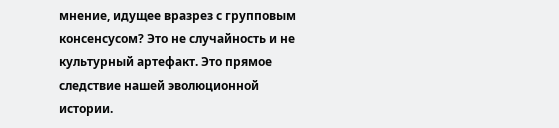мнение, идущее вразрез с групповым консенсусом? Это не случайность и не культурный артефакт. Это прямое следствие нашей эволюционной истории.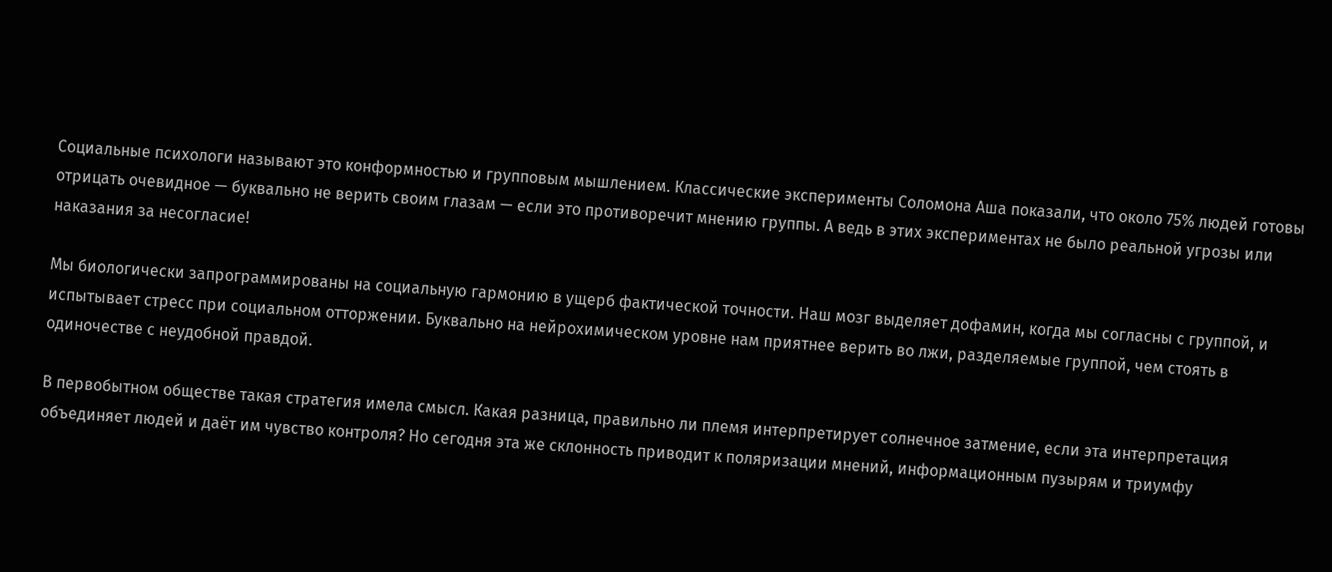Социальные психологи называют это конформностью и групповым мышлением. Классические эксперименты Соломона Аша показали, что около 75% людей готовы отрицать очевидное — буквально не верить своим глазам — если это противоречит мнению группы. А ведь в этих экспериментах не было реальной угрозы или наказания за несогласие!

Мы биологически запрограммированы на социальную гармонию в ущерб фактической точности. Наш мозг выделяет дофамин, когда мы согласны с группой, и испытывает стресс при социальном отторжении. Буквально на нейрохимическом уровне нам приятнее верить во лжи, разделяемые группой, чем стоять в одиночестве с неудобной правдой.

В первобытном обществе такая стратегия имела смысл. Какая разница, правильно ли племя интерпретирует солнечное затмение, если эта интерпретация объединяет людей и даёт им чувство контроля? Но сегодня эта же склонность приводит к поляризации мнений, информационным пузырям и триумфу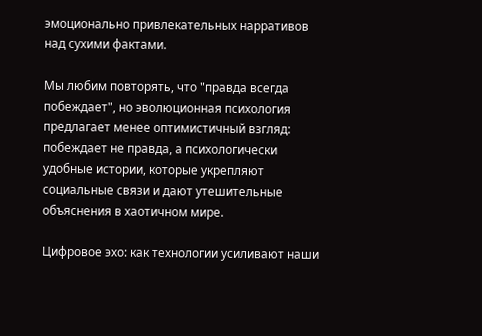эмоционально привлекательных нарративов над сухими фактами.

Мы любим повторять, что "правда всегда побеждает", но эволюционная психология предлагает менее оптимистичный взгляд: побеждает не правда, а психологически удобные истории, которые укрепляют социальные связи и дают утешительные объяснения в хаотичном мире.

Цифровое эхо: как технологии усиливают наши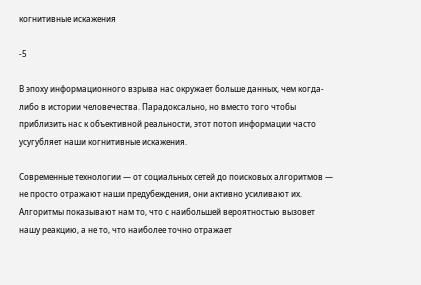когнитивные искажения

-5

В эпоху информационного взрыва нас окружает больше данных, чем когда-либо в истории человечества. Парадоксально, но вместо того чтобы приблизить нас к объективной реальности, этот потоп информации часто усугубляет наши когнитивные искажения.

Современные технологии — от социальных сетей до поисковых алгоритмов — не просто отражают наши предубеждения, они активно усиливают их. Алгоритмы показывают нам то, что с наибольшей вероятностью вызовет нашу реакцию, а не то, что наиболее точно отражает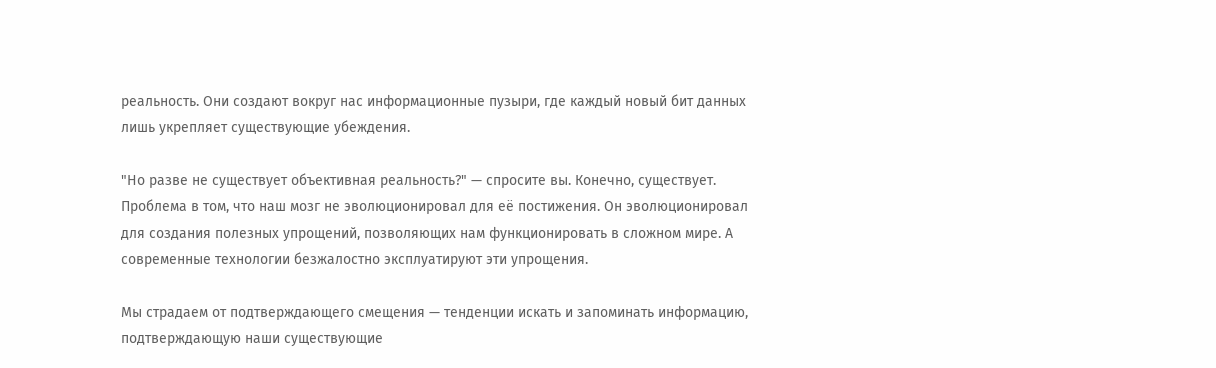реальность. Они создают вокруг нас информационные пузыри, где каждый новый бит данных лишь укрепляет существующие убеждения.

"Но разве не существует объективная реальность?" — спросите вы. Конечно, существует. Проблема в том, что наш мозг не эволюционировал для её постижения. Он эволюционировал для создания полезных упрощений, позволяющих нам функционировать в сложном мире. А современные технологии безжалостно эксплуатируют эти упрощения.

Мы страдаем от подтверждающего смещения — тенденции искать и запоминать информацию, подтверждающую наши существующие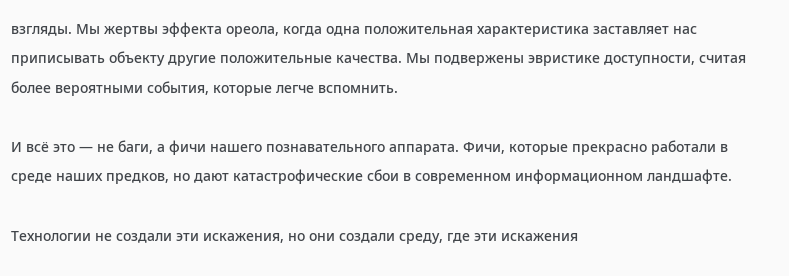взгляды. Мы жертвы эффекта ореола, когда одна положительная характеристика заставляет нас приписывать объекту другие положительные качества. Мы подвержены эвристике доступности, считая более вероятными события, которые легче вспомнить.

И всё это — не баги, а фичи нашего познавательного аппарата. Фичи, которые прекрасно работали в среде наших предков, но дают катастрофические сбои в современном информационном ландшафте.

Технологии не создали эти искажения, но они создали среду, где эти искажения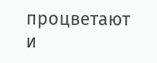процветают и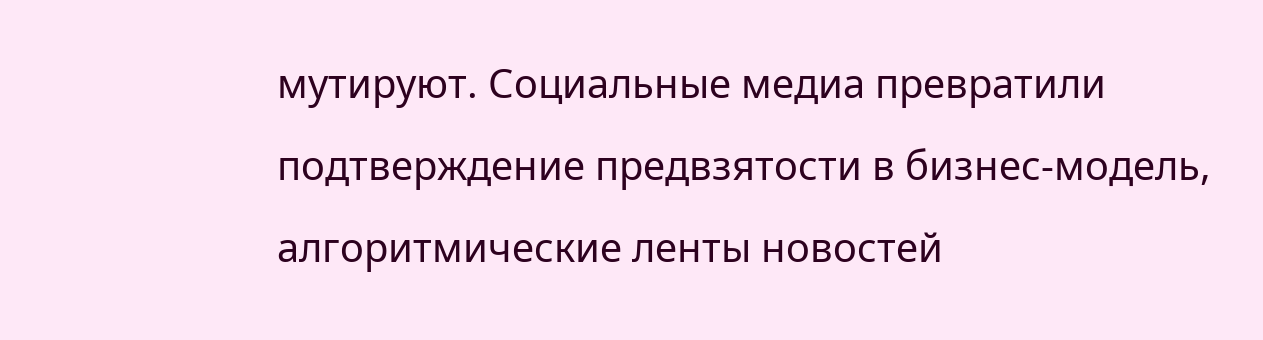мутируют. Социальные медиа превратили подтверждение предвзятости в бизнес-модель, алгоритмические ленты новостей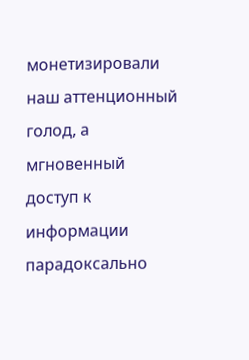монетизировали наш аттенционный голод, а мгновенный доступ к информации парадоксально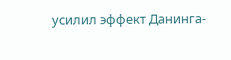усилил эффект Данинга-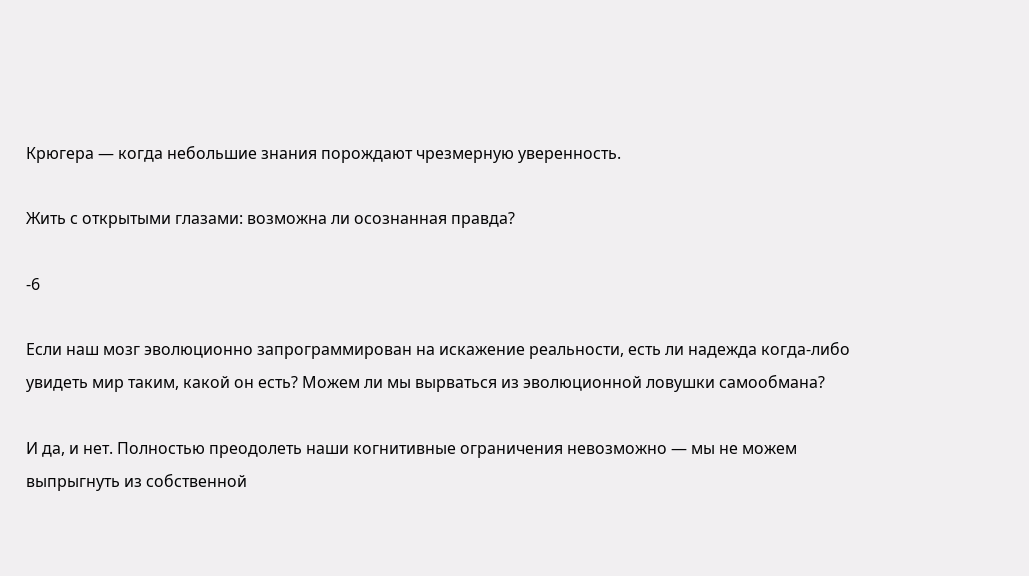Крюгера — когда небольшие знания порождают чрезмерную уверенность.

Жить с открытыми глазами: возможна ли осознанная правда?

-6

Если наш мозг эволюционно запрограммирован на искажение реальности, есть ли надежда когда-либо увидеть мир таким, какой он есть? Можем ли мы вырваться из эволюционной ловушки самообмана?

И да, и нет. Полностью преодолеть наши когнитивные ограничения невозможно — мы не можем выпрыгнуть из собственной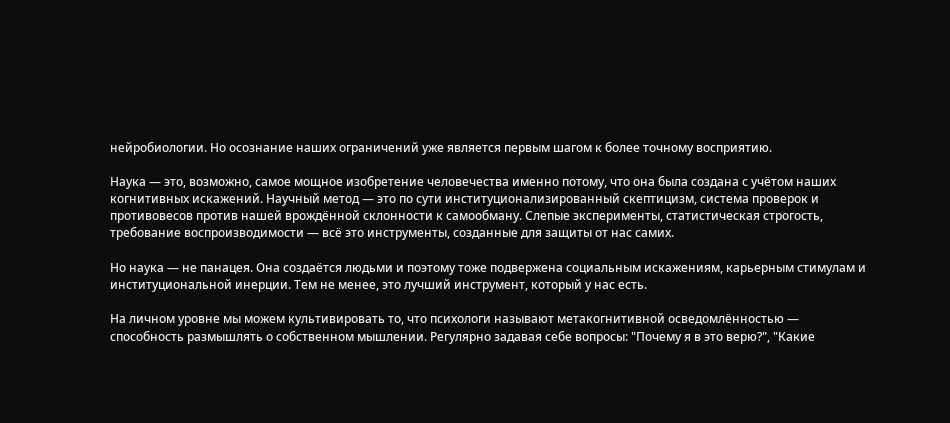нейробиологии. Но осознание наших ограничений уже является первым шагом к более точному восприятию.

Наука — это, возможно, самое мощное изобретение человечества именно потому, что она была создана с учётом наших когнитивных искажений. Научный метод — это по сути институционализированный скептицизм, система проверок и противовесов против нашей врождённой склонности к самообману. Слепые эксперименты, статистическая строгость, требование воспроизводимости — всё это инструменты, созданные для защиты от нас самих.

Но наука — не панацея. Она создаётся людьми и поэтому тоже подвержена социальным искажениям, карьерным стимулам и институциональной инерции. Тем не менее, это лучший инструмент, который у нас есть.

На личном уровне мы можем культивировать то, что психологи называют метакогнитивной осведомлённостью — способность размышлять о собственном мышлении. Регулярно задавая себе вопросы: "Почему я в это верю?", "Какие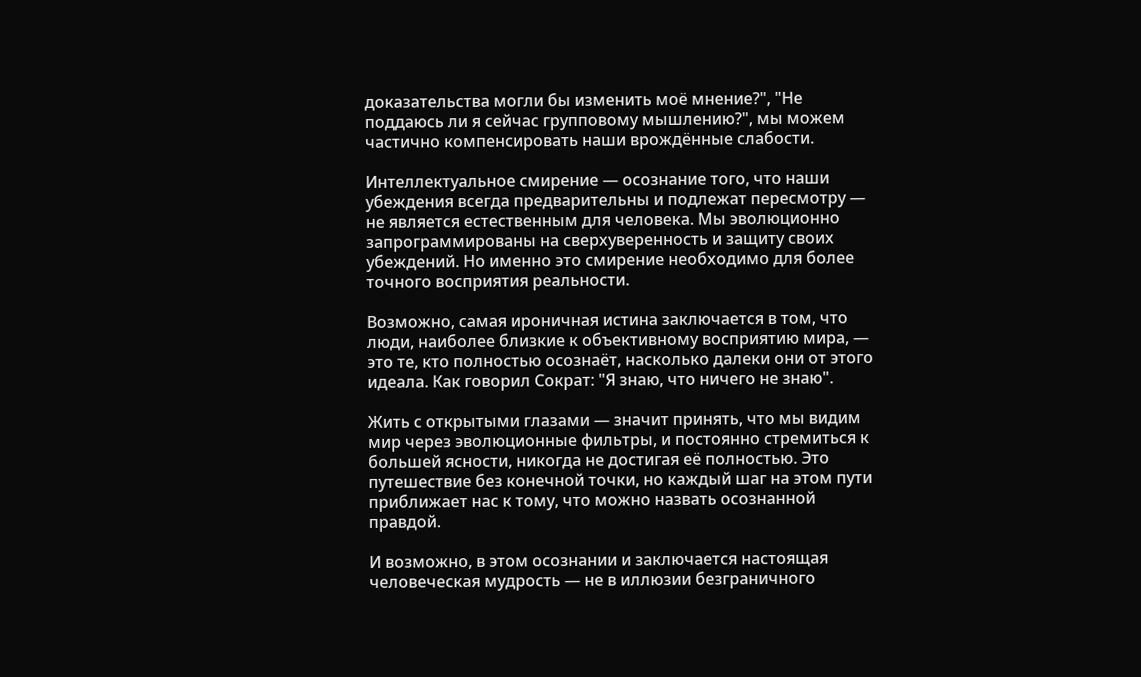доказательства могли бы изменить моё мнение?", "Не поддаюсь ли я сейчас групповому мышлению?", мы можем частично компенсировать наши врождённые слабости.

Интеллектуальное смирение — осознание того, что наши убеждения всегда предварительны и подлежат пересмотру — не является естественным для человека. Мы эволюционно запрограммированы на сверхуверенность и защиту своих убеждений. Но именно это смирение необходимо для более точного восприятия реальности.

Возможно, самая ироничная истина заключается в том, что люди, наиболее близкие к объективному восприятию мира, — это те, кто полностью осознаёт, насколько далеки они от этого идеала. Как говорил Сократ: "Я знаю, что ничего не знаю".

Жить с открытыми глазами — значит принять, что мы видим мир через эволюционные фильтры, и постоянно стремиться к большей ясности, никогда не достигая её полностью. Это путешествие без конечной точки, но каждый шаг на этом пути приближает нас к тому, что можно назвать осознанной правдой.

И возможно, в этом осознании и заключается настоящая человеческая мудрость — не в иллюзии безграничного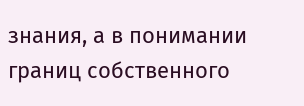знания, а в понимании границ собственного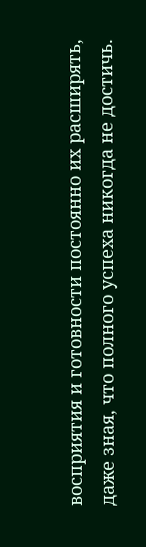восприятия и готовности постоянно их расширять, даже зная, что полного успеха никогда не достичь.